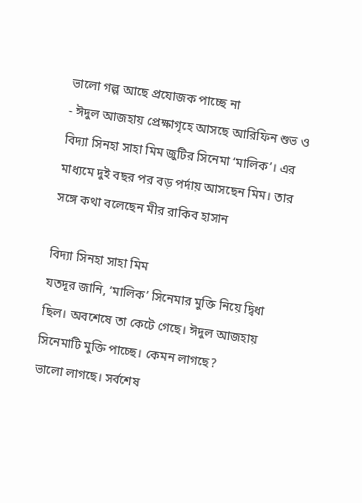ভালো গল্প আছে প্রযোজক পাচ্ছে না
- ঈদুল আজহায় প্রেক্ষাগৃহে আসছে আরিফিন শুভ ও বিদ্যা সিনহা সাহা মিম জুটির সিনেমা ‘মালিক’। এর মাধ্যমে দুই বছর পর বড় পর্দায় আসছেন মিম। তার সঙ্গে কথা বলেছেন মীর রাকিব হাসান

বিদ্যা সিনহা সাহা মিম
যতদূর জানি, ‘মালিক’ সিনেমার মুক্তি নিয়ে দ্বিধা ছিল। অবশেষে তা কেটে গেছে। ঈদুল আজহায় সিনেমাটি মুক্তি পাচ্ছে। কেমন লাগছে?
ভালো লাগছে। সর্বশেষ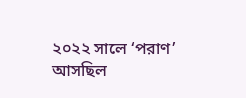২০২২ সালে ‘পরাণ’ আসছিল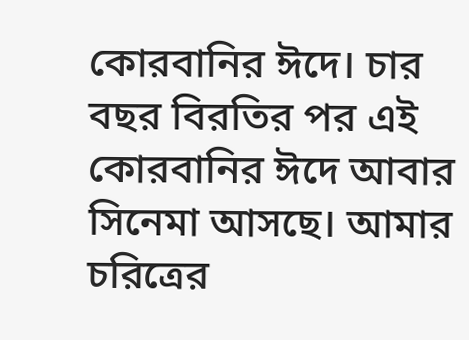কোরবানির ঈদে। চার বছর বিরতির পর এই কোরবানির ঈদে আবার সিনেমা আসছে। আমার চরিত্রের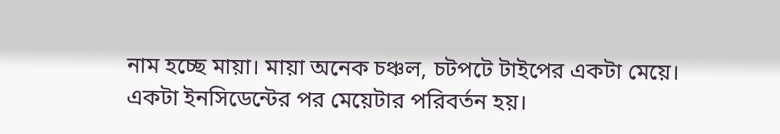নাম হচ্ছে মায়া। মায়া অনেক চঞ্চল, চটপটে টাইপের একটা মেয়ে। একটা ইনসিডেন্টের পর মেয়েটার পরিবর্তন হয়।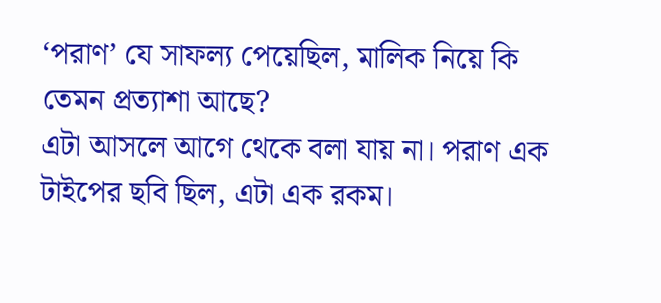‘পরাণ’ যে সাফল্য পেয়েছিল, মালিক নিয়ে কি তেমন প্রত্যাশা আছে?
এটা আসলে আগে থেকে বলা যায় না। পরাণ এক টাইপের ছবি ছিল, এটা এক রকম।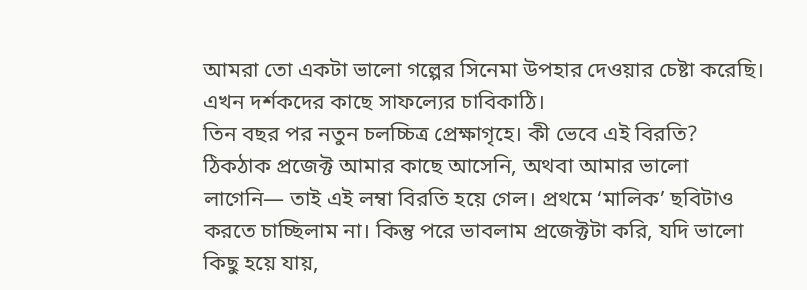আমরা তো একটা ভালো গল্পের সিনেমা উপহার দেওয়ার চেষ্টা করেছি। এখন দর্শকদের কাছে সাফল্যের চাবিকাঠি।
তিন বছর পর নতুন চলচ্চিত্র প্রেক্ষাগৃহে। কী ভেবে এই বিরতি?
ঠিকঠাক প্রজেক্ট আমার কাছে আসেনি, অথবা আমার ভালো লাগেনি— তাই এই লম্বা বিরতি হয়ে গেল। প্রথমে ‘মালিক’ ছবিটাও করতে চাচ্ছিলাম না। কিন্তু পরে ভাবলাম প্রজেক্টটা করি, যদি ভালো কিছু হয়ে যায়,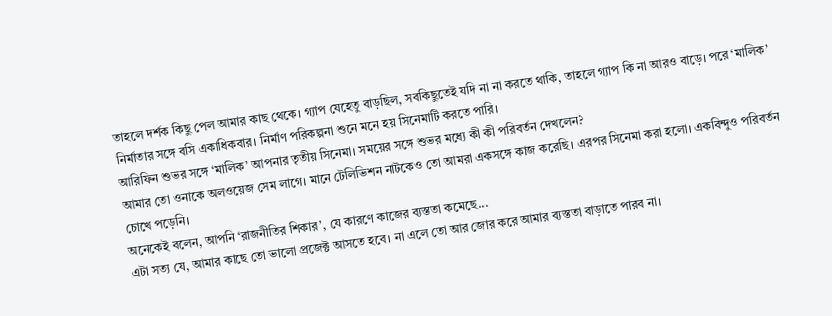তাহলে দর্শক কিছু পেল আমার কাছ থেকে। গ্যাপ যেহেতু বাড়ছিল, সবকিছুতেই যদি না না করতে থাকি, তাহলে গ্যাপ কি না আরও বাড়ে। পরে ‘মালিক’ নির্মাতার সঙ্গে বসি একাধিকবার। নির্মাণ পরিকল্পনা শুনে মনে হয় সিনেমাটি করতে পারি।
আরিফিন শুভর সঙ্গে ‘মালিক’ আপনার তৃতীয় সিনেমা। সময়ের সঙ্গে শুভর মধ্যে কী কী পরিবর্তন দেখলেন?
আমার তো ওনাকে অলওয়েজ সেম লাগে। মানে টেলিভিশন নাটকেও তো আমরা একসঙ্গে কাজ করেছি। এরপর সিনেমা করা হলো। একবিন্দুও পরিবর্তন চোখে পড়েনি।
অনেকেই বলেন, আপনি ‘রাজনীতির শিকার’, যে কারণে কাজের ব্যস্ততা কমেছে...
এটা সত্য যে, আমার কাছে তো ভালো প্রজেক্ট আসতে হবে। না এলে তো আর জোর করে আমার ব্যস্ততা বাড়াতে পারব না।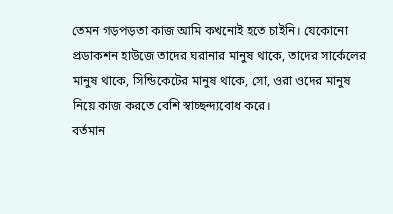তেমন গড়পড়তা কাজ আমি কখনোই হতে চাইনি। যেকোনো প্রডাকশন হাউজে তাদের ঘরানার মানুষ থাকে, তাদের সার্কেলের মানুষ থাকে, সিন্ডিকেটের মানুষ থাকে, সো, ওরা ওদের মানুষ নিয়ে কাজ করতে বেশি স্বাচ্ছন্দ্যবোধ করে।
বর্তমান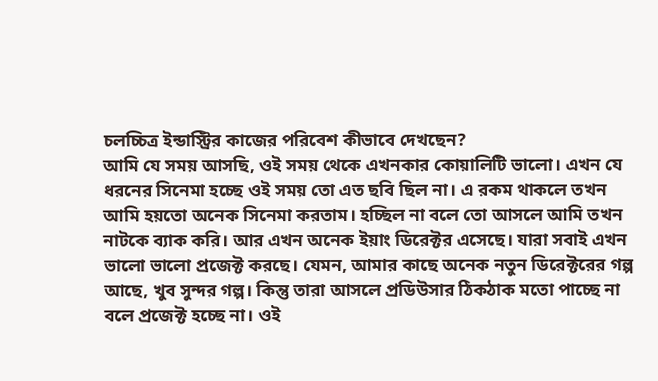চলচ্চিত্র ইন্ডাস্ট্রির কাজের পরিবেশ কীভাবে দেখছেন?
আমি যে সময় আসছি, ওই সময় থেকে এখনকার কোয়ালিটি ভালো। এখন যে ধরনের সিনেমা হচ্ছে ওই সময় তো এত ছবি ছিল না। এ রকম থাকলে তখন আমি হয়তো অনেক সিনেমা করতাম। হচ্ছিল না বলে তো আসলে আমি তখন নাটকে ব্যাক করি। আর এখন অনেক ইয়াং ডিরেক্টর এসেছে। যারা সবাই এখন ভালো ভালো প্রজেক্ট করছে। যেমন, আমার কাছে অনেক নতুন ডিরেক্টরের গল্প আছে, খুব সুন্দর গল্প। কিন্তু তারা আসলে প্রডিউসার ঠিকঠাক মতো পাচ্ছে না বলে প্রজেক্ট হচ্ছে না। ওই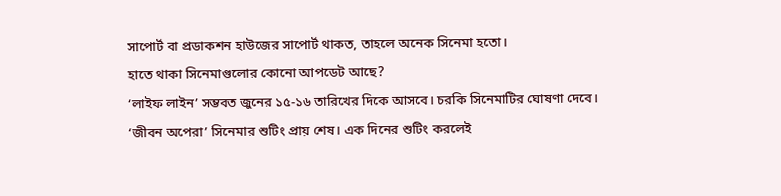সাপোর্ট বা প্রডাকশন হাউজের সাপোর্ট থাকত, তাহলে অনেক সিনেমা হতো।
হাতে থাকা সিনেমাগুলোর কোনো আপডেট আছে?
‘লাইফ লাইন’ সম্ভবত জুনের ১৫-১৬ তারিখের দিকে আসবে। চরকি সিনেমাটির ঘোষণা দেবে। ‘জীবন অপেরা’ সিনেমার শুটিং প্রায় শেষ। এক দিনের শুটিং করলেই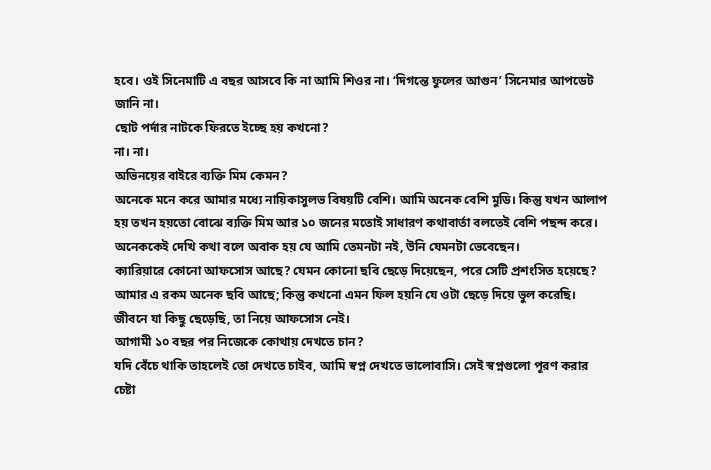হবে। ওই সিনেমাটি এ বছর আসবে কি না আমি শিওর না। ‘দিগন্তে ফুলের আগুন’ সিনেমার আপডেট জানি না।
ছোট পর্দার নাটকে ফিরতে ইচ্ছে হয় কখনো?
না। না।
অভিনয়ের বাইরে ব্যক্তি মিম কেমন?
অনেকে মনে করে আমার মধ্যে নায়িকাসুলভ বিষয়টি বেশি। আমি অনেক বেশি মুডি। কিন্তু যখন আলাপ হয় তখন হয়তো বোঝে ব্যক্তি মিম আর ১০ জনের মতোই সাধারণ কথাবার্তা বলতেই বেশি পছন্দ করে। অনেককেই দেখি কথা বলে অবাক হয় যে আমি তেমনটা নই, উনি যেমনটা ভেবেছেন।
ক্যারিয়ারে কোনো আফসোস আছে? যেমন কোনো ছবি ছেড়ে দিয়েছেন, পরে সেটি প্রশংসিত হয়েছে?
আমার এ রকম অনেক ছবি আছে; কিন্তু কখনো এমন ফিল হয়নি যে ওটা ছেড়ে দিয়ে ভুল করেছি। জীবনে যা কিছু ছেড়েছি, তা নিয়ে আফসোস নেই।
আগামী ১০ বছর পর নিজেকে কোথায় দেখতে চান?
যদি বেঁচে থাকি তাহলেই তো দেখতে চাইব, আমি স্বপ্ন দেখতে ভালোবাসি। সেই স্বপ্নগুলো পূরণ করার চেষ্টা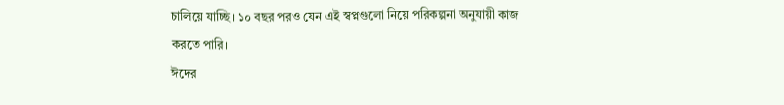চালিয়ে যাচ্ছি। ১০ বছর পরও যেন এই স্বপ্নগুলো নিয়ে পরিকল্পনা অনুযায়ী কাজ করতে পারি।
ঈদের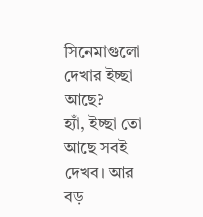সিনেমাগুলো দেখার ইচ্ছা আছে?
হ্যাঁ, ইচ্ছা তো আছে সবই দেখব। আর বড়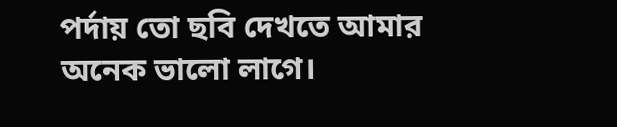পর্দায় তো ছবি দেখতে আমার অনেক ভালো লাগে।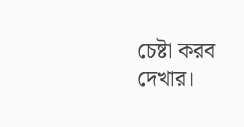চেষ্টা করব দেখার।